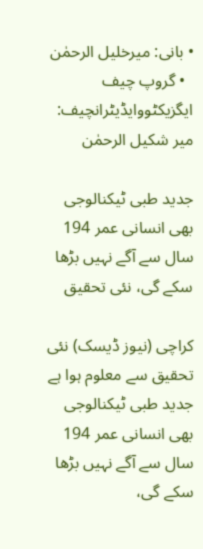• بانی: میرخلیل الرحمٰن
  • گروپ چیف ایگزیکٹووایڈیٹرانچیف: میر شکیل الرحمٰن

جدید طبی ٹیکنالوجی بھی انسانی عمر 194 سال سے آگے نہیں بڑھا سکے گی، نئی تحقیق

کراچی (نیوز ڈیسک) نئی تحقیق سے معلوم ہوا ہے جدید طبی ٹیکنالوجی بھی انسانی عمر 194 سال سے آگے نہیں بڑھا سکے گی،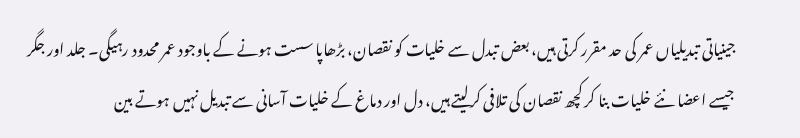جینیاتی تبدیلیاں عمر کی حد مقرر کرتی ہیں، بعض تبدل سے خلیات کو نقصان، بڑھاپا سست ہونے کے باوجود عمر محدود رہیگی۔ جلد اور جگر جیسے اعضا نئے خلیات بنا کر کچھ نقصان کی تلافی کرلیتے ہیں، دل اور دماغ کے خلیات آسانی سے تبدیل نہیں ہوتے بین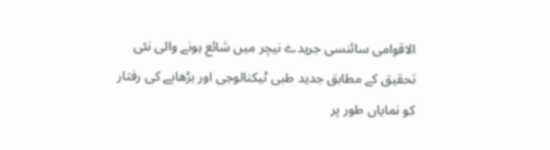الاقوامی سائنسی جریدے نیچر میں شائع ہونے والی نئی تحقیق کے مطابق جدید طبی ٹیکنالوجی اور بڑھاپے کی رفتار کو نمایاں طور پر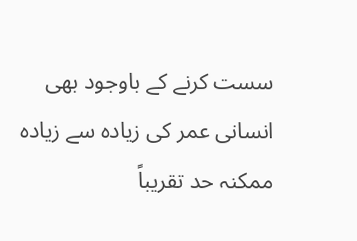سست کرنے کے باوجود بھی انسانی عمر کی زیادہ سے زیادہ ممکنہ حد تقریباً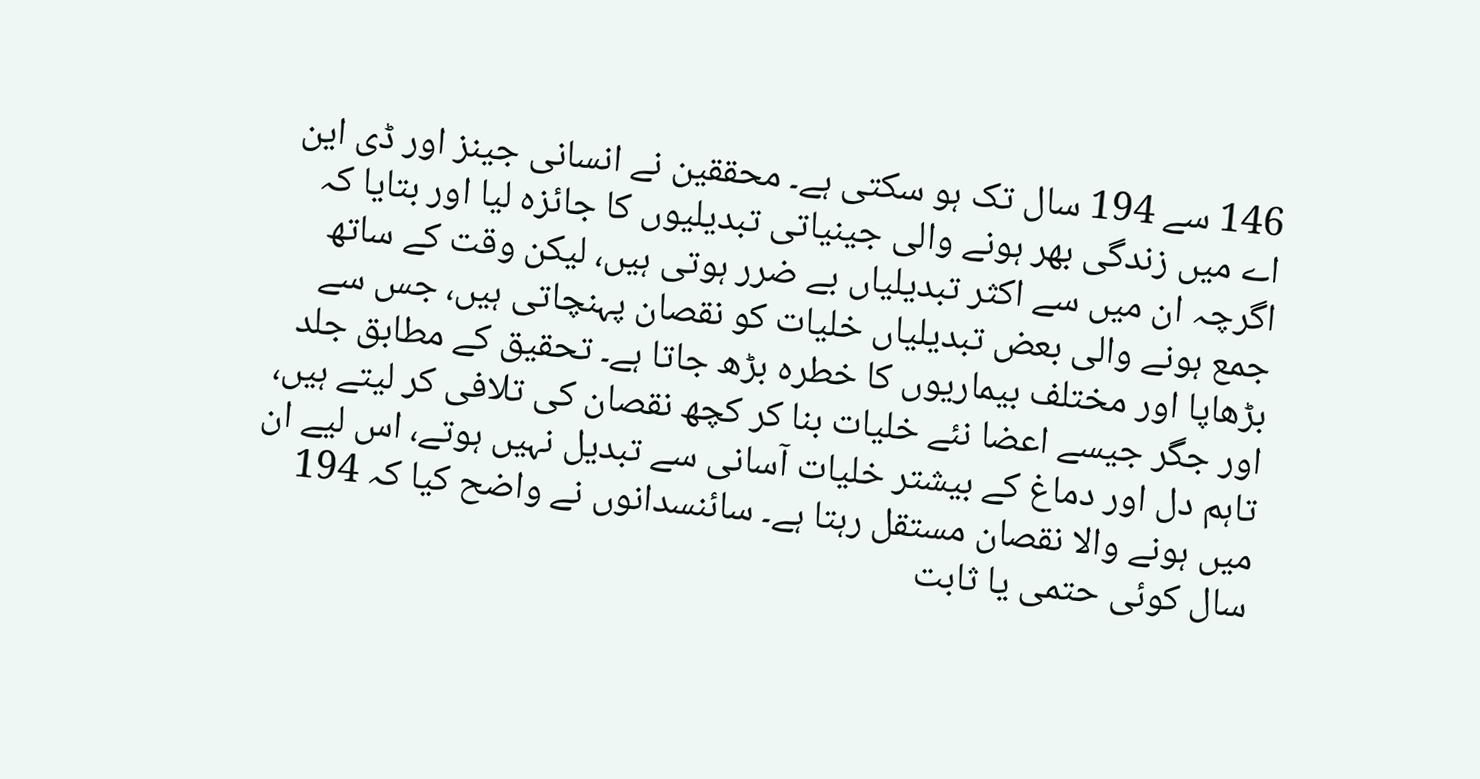146 سے 194 سال تک ہو سکتی ہے۔ محققین نے انسانی جینز اور ڈی این اے میں زندگی بھر ہونے والی جینیاتی تبدیلیوں کا جائزہ لیا اور بتایا کہ اگرچہ ان میں سے اکثر تبدیلیاں بے ضرر ہوتی ہیں، لیکن وقت کے ساتھ جمع ہونے والی بعض تبدیلیاں خلیات کو نقصان پہنچاتی ہیں، جس سے بڑھاپا اور مختلف بیماریوں کا خطرہ بڑھ جاتا ہے۔ تحقیق کے مطابق جلد اور جگر جیسے اعضا نئے خلیات بنا کر کچھ نقصان کی تلافی کر لیتے ہیں، تاہم دل اور دماغ کے بیشتر خلیات آسانی سے تبدیل نہیں ہوتے، اس لیے ان میں ہونے والا نقصان مستقل رہتا ہے۔ سائنسدانوں نے واضح کیا کہ 194 سال کوئی حتمی یا ثابت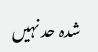شدہ حد نہیں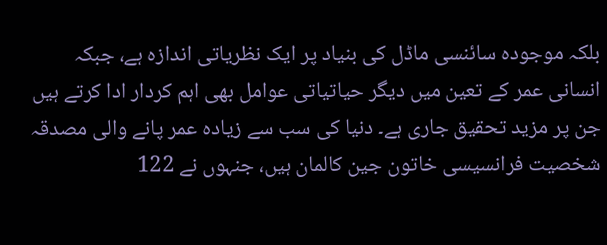بلکہ موجودہ سائنسی ماڈل کی بنیاد پر ایک نظریاتی اندازہ ہے، جبکہ انسانی عمر کے تعین میں دیگر حیاتیاتی عوامل بھی اہم کردار ادا کرتے ہیں جن پر مزید تحقیق جاری ہے۔ دنیا کی سب سے زیادہ عمر پانے والی مصدقہ شخصیت فرانسیسی خاتون جین کالمان ہیں، جنہوں نے 122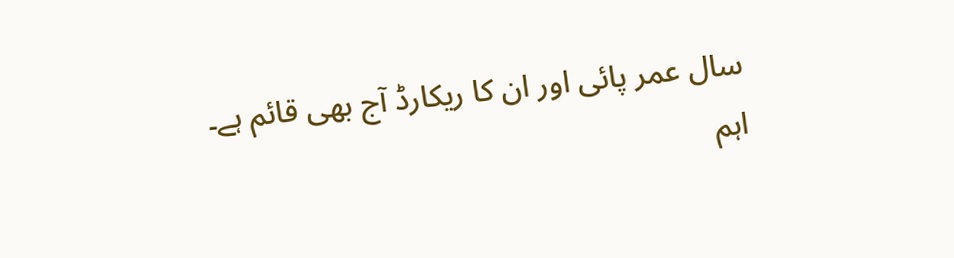سال عمر پائی اور ان کا ریکارڈ آج بھی قائم ہے۔
اہم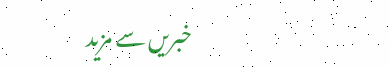خبریں سے مزید